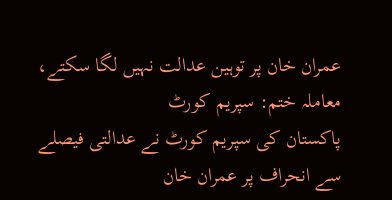عمران خان پر توہین عدالت نہیں لگا سکتے، معاملہ ختم: سپریم کورٹ
پاکستان کی سپریم کورٹ نے عدالتی فیصلے سے انحراف پر عمران خان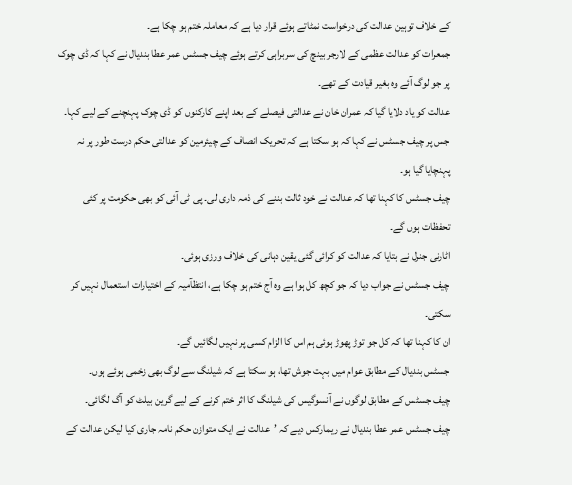کے خلاف توہین عدالت کی درخواست نمٹاتے ہوئے قرار دیا ہے کہ معاملہ ختم ہو چکا ہے۔
جمعرات کو عدالت عظمی کے لارجر بینچ کی سربراہی کرتے ہوئے چیف جسٹس عمر عطا بندیال نے کہا کہ ڈی چوک پر جو لوگ آئے وہ بغیر قیادت کے تھے۔
عدالت کو یاد دلایا گیا کہ عمران خان نے عدالتی فیصلے کے بعد اپنے کارکنوں کو ڈی چوک پہنچنے کے لیے کہا۔ جس پر چیف جسٹس نے کہا کہ ہو سکتا ہے کہ تحریک انصاف کے چیئرمین کو عدالتی حکم درست طور پر نہ پہنچایا گیا ہو۔
چیف جسٹس کا کہنا تھا کہ عدالت نے خود ثالت بننے کی ذمہ داری لی۔ پی ٹی آئی کو بھی حکومت پر کئی تحفظات ہوں گے۔
اٹارنی جنرل نے بتایا کہ عدالت کو کرائی گئی یقین دہانی کی خلاف ورزی ہوئی۔
چیف جسٹس نے جواب دیا کہ جو کچھ کل ہوا ہے وہ آج ختم ہو چکا ہے، انتظآمیہ کے اختیارات استعمال نہیں کر سکتی۔
ان کا کہنا تھا کہ کل جو توڑ پھوڑ ہوئی ہم اس کا الزام کسی پر نہیں لگائیں گے۔
جسٹس بندیال کے مطابق عوام میں بہت جوش تھا، ہو سکتا ہے کہ شیلنگ سے لوگ بھی زخمی ہوئے ہوں۔
چیف جسٹس کے مطابق لوگوں نے آنسوگیس کی شیلنگ کا اثر ختم کرنے کے لیے گرین بیلٹ کو آگ لگائی۔
چیف جسٹس عمر عطا بندیال نے ریمارکس دیے کہ ’عدالت نے ایک متوازن حکم نامہ جاری کیا لیکن عدالت کے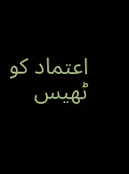اعتماد کو ٹھیس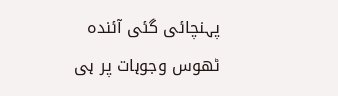پہنچائی گئی آئندہ ٹھوس وجوہات پر ہی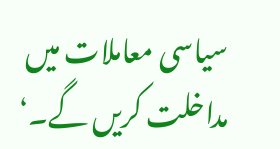سیاسی معاملات میں مداخلت کریں گے۔‘